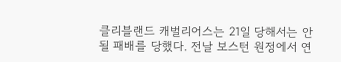클리블랜드 캐벌리어스는 21일 당해서는 안 될 패배를 당했다. 전날 보스턴 원정에서 연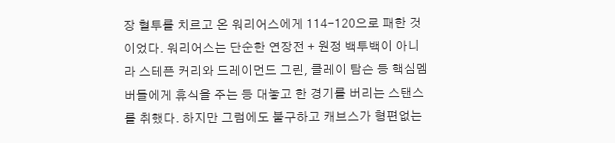장 혈투를 치르고 온 워리어스에게 114-120으로 패한 것이었다. 워리어스는 단순한 연장전 + 원정 백투백이 아니라 스테픈 커리와 드레이먼드 그린, 클레이 탐슨 등 핵심멤버들에게 휴식을 주는 등 대놓고 한 경기를 버리는 스탠스를 취했다. 하지만 그럼에도 불구하고 캐브스가 형편없는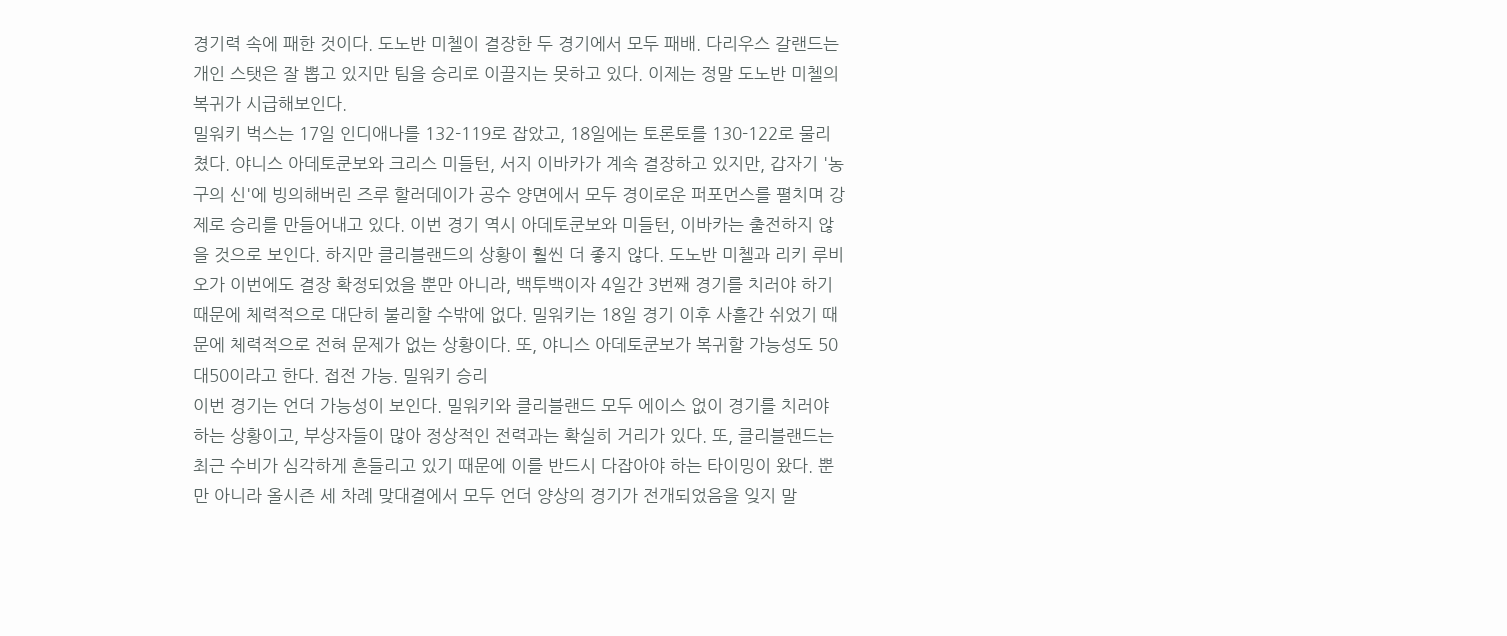경기력 속에 패한 것이다. 도노반 미첼이 결장한 두 경기에서 모두 패배. 다리우스 갈랜드는 개인 스탯은 잘 뽑고 있지만 팀을 승리로 이끌지는 못하고 있다. 이제는 정말 도노반 미첼의 복귀가 시급해보인다.
밀워키 벅스는 17일 인디애나를 132-119로 잡았고, 18일에는 토론토를 130-122로 물리쳤다. 야니스 아데토쿤보와 크리스 미들턴, 서지 이바카가 계속 결장하고 있지만, 갑자기 '농구의 신'에 빙의해버린 즈루 할러데이가 공수 양면에서 모두 경이로운 퍼포먼스를 펼치며 강제로 승리를 만들어내고 있다. 이번 경기 역시 아데토쿤보와 미들턴, 이바카는 출전하지 않을 것으로 보인다. 하지만 클리블랜드의 상황이 훨씬 더 좋지 않다. 도노반 미첼과 리키 루비오가 이번에도 결장 확정되었을 뿐만 아니라, 백투백이자 4일간 3번째 경기를 치러야 하기 때문에 체력적으로 대단히 불리할 수밖에 없다. 밀워키는 18일 경기 이후 사흘간 쉬었기 때문에 체력적으로 전혀 문제가 없는 상황이다. 또, 야니스 아데토쿤보가 복귀할 가능성도 50대50이라고 한다. 접전 가능. 밀워키 승리
이번 경기는 언더 가능성이 보인다. 밀워키와 클리블랜드 모두 에이스 없이 경기를 치러야 하는 상황이고, 부상자들이 많아 정상적인 전력과는 확실히 거리가 있다. 또, 클리블랜드는 최근 수비가 심각하게 흔들리고 있기 때문에 이를 반드시 다잡아야 하는 타이밍이 왔다. 뿐만 아니라 올시즌 세 차례 맞대결에서 모두 언더 양상의 경기가 전개되었음을 잊지 말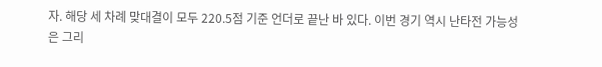자. 해당 세 차례 맞대결이 모두 220.5점 기준 언더로 끝난 바 있다. 이번 경기 역시 난타전 가능성은 그리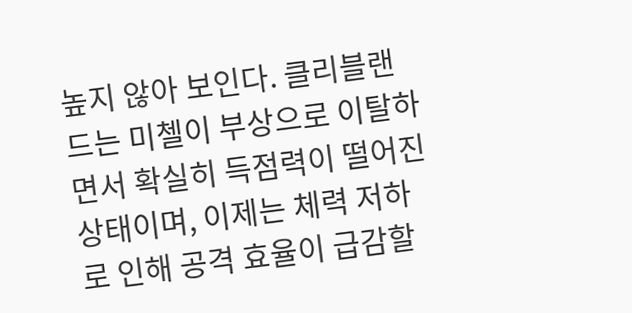높지 않아 보인다. 클리블랜드는 미첼이 부상으로 이탈하면서 확실히 득점력이 떨어진 상태이며, 이제는 체력 저하로 인해 공격 효율이 급감할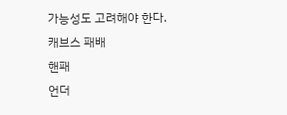가능성도 고려해야 한다.
캐브스 패배
핸패
언더